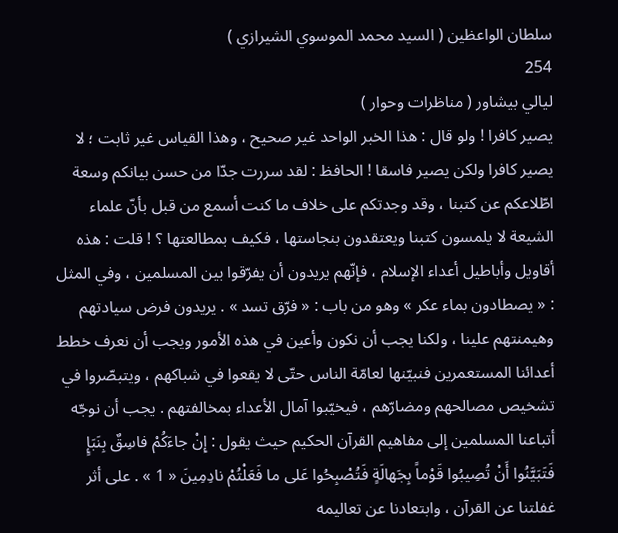سلطان الواعظين ( السيد محمد الموسوي الشيرازي )
254
ليالي بيشاور ( مناظرات وحوار )
يصير كافرا ! ولو قال : هذا الخبر الواحد غير صحيح ، وهذا القياس غير ثابت ؛ لا يصير كافرا ولكن يصير فاسقا ! الحافظ : لقد سررت جدّا من حسن بيانكم وسعة اطّلاعكم عن كتبنا ، وقد وجدتكم على خلاف ما كنت أسمع من قبل بأنّ علماء الشيعة لا يلمسون كتبنا ويعتقدون بنجاستها ، فكيف بمطالعتها ؟ ! قلت : هذه أقاويل وأباطيل أعداء الإسلام ، فإنّهم يريدون أن يفرّقوا بين المسلمين ، وفي المثل : « يصطادون بماء عكر » وهو من باب : « فرّق تسد » . يريدون فرض سيادتهم وهيمنتهم علينا ، ولكنا يجب أن نكون وأعين في هذه الأمور ويجب أن نعرف خطط أعدائنا المستعمرين فنبيّنها لعامّة الناس حتّى لا يقعوا في شباكهم ، ويتبصّروا في تشخيص مصالحهم ومضارّهم ، فيخيّبوا آمال الأعداء بمخالفتهم . يجب أن نوجّه أتباعنا المسلمين إلى مفاهيم القرآن الحكيم حيث يقول : إِنْ جاءَكُمْ فاسِقٌ بِنَبَإٍ فَتَبَيَّنُوا أَنْ تُصِيبُوا قَوْماً بِجَهالَةٍ فَتُصْبِحُوا عَلى ما فَعَلْتُمْ نادِمِينَ « 1 » . على أثر غفلتنا عن القرآن ، وابتعادنا عن تعاليمه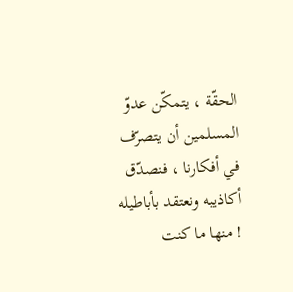الحقّة ، يتمكّن عدوّ المسلمين أن يتصرّف في أفكارنا ، فنصدّق أكاذيبه ونعتقد بأباطيله ! منها ما كنت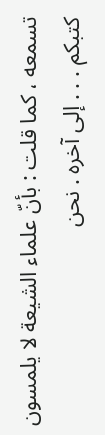تسمعه ، كما قلت : بأنّ علماء الشيعة لا يلمسون كتبكم . . . إلى آخره . نحن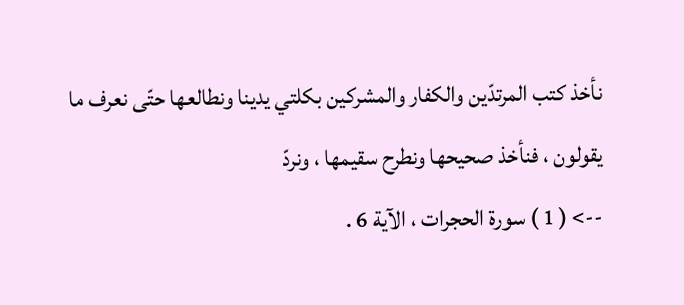نأخذ كتب المرتدّين والكفار والمشركين بكلتي يدينا ونطالعها حتّى نعرف ما يقولون ، فنأخذ صحيحها ونطرح سقيمها ، ونردّ
--> ( 1 ) سورة الحجرات ، الآية 6 .